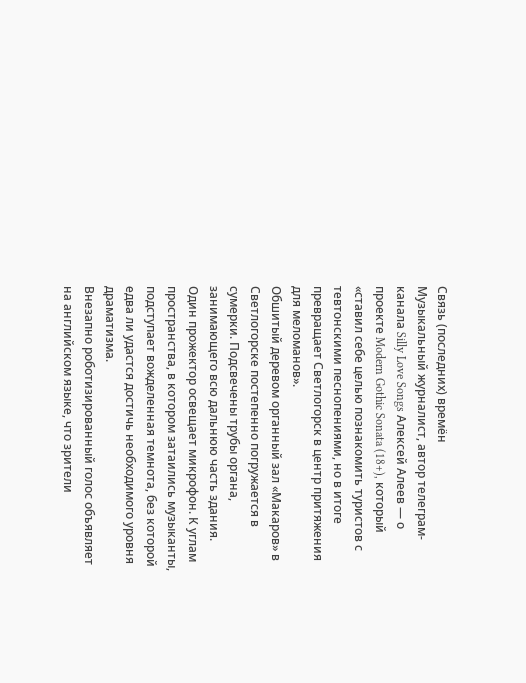Связь (последних) времён
Музыкальный журналист, автор телеграм-канала Silly Love Songs Алексей Алеев — о проекте Modern Gothic Sonata (18+), который «ставил себе целью познакомить туристов с тевтонскими песнопениями, но в итоге превращает Светлогорск в центр притяжения для меломанов».
Обшитый деревом органный зал «Макаров» в Светлогорске постепенно погружается в сумерки. Подсвечены трубы органа, занимающего всю дальнюю часть здания. Один прожектор освещает микрофон. К углам пространства, в котором затаились музыканты, подступает вожделенная темнота, без которой едва ли удастся достичь необходимого уровня драматизма.
Внезапно роботизированный голос объявляет на английском языке, что зрители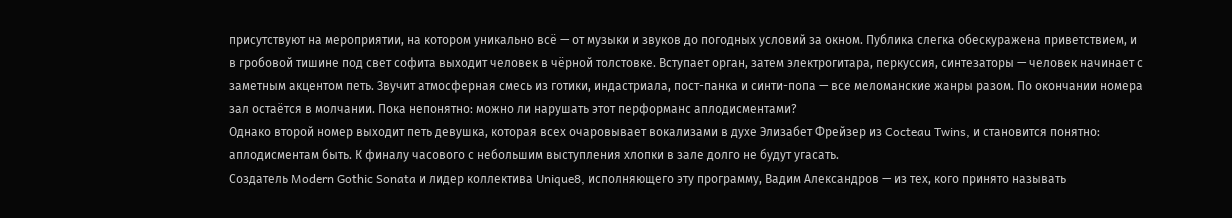присутствуют на мероприятии, на котором уникально всё — от музыки и звуков до погодных условий за окном. Публика слегка обескуражена приветствием, и в гробовой тишине под свет софита выходит человек в чёрной толстовке. Вступает орган, затем электрогитара, перкуссия, синтезаторы — человек начинает с заметным акцентом петь. Звучит атмосферная смесь из готики, индастриала, пост-панка и синти-попа — все меломанские жанры разом. По окончании номера зал остаётся в молчании. Пока непонятно: можно ли нарушать этот перформанс аплодисментами?
Однако второй номер выходит петь девушка, которая всех очаровывает вокализами в духе Элизабет Фрейзер из Cocteau Twins, и становится понятно: аплодисментам быть. К финалу часового с небольшим выступления хлопки в зале долго не будут угасать.
Создатель Modern Gothic Sonata и лидер коллектива Unique8, исполняющего эту программу, Вадим Александров — из тех, кого принято называть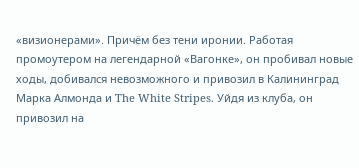«визионерами». Причём без тени иронии. Работая промоутером на легендарной «Вагонке», он пробивал новые ходы, добивался невозможного и привозил в Калининград Марка Алмонда и The White Stripes. Уйдя из клуба, он привозил на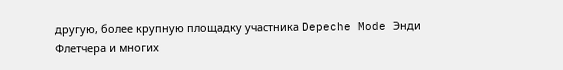другую, более крупную площадку участника Depeche Mode Энди Флетчера и многих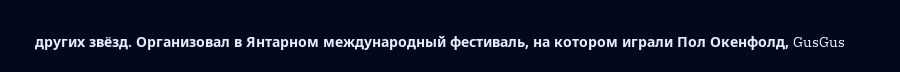других звёзд. Организовал в Янтарном международный фестиваль, на котором играли Пол Окенфолд, GusGus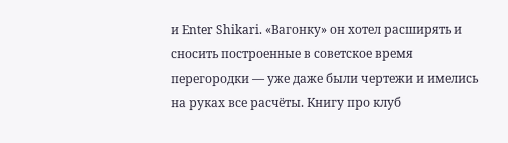и Enter Shikari. «Вагонку» он хотел расширять и сносить построенные в советское время перегородки — уже даже были чертежи и имелись на руках все расчёты. Книгу про клуб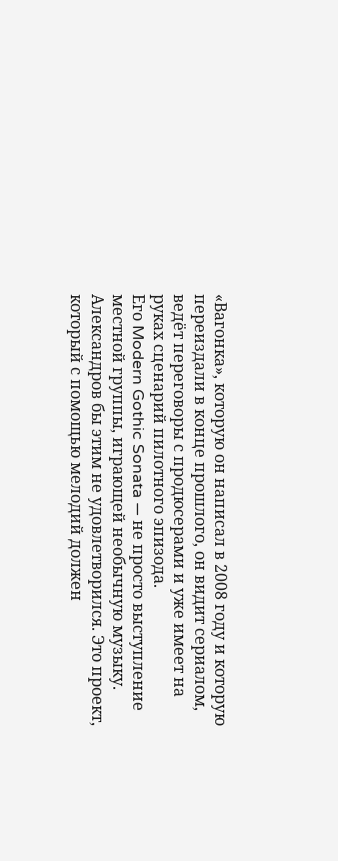«Вагонка», которую он написал в 2008 году и которую переиздали в конце прошлого, он видит сериалом, ведёт переговоры с продюсерами и уже имеет на руках сценарий пилотного эпизода.
Его Modern Gothic Sonata — не просто выступление местной группы, играющей необычную музыку. Александров бы этим не удовлетворился. Это проект, который с помощью мелодий должен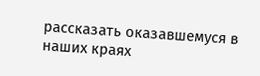рассказать оказавшемуся в наших краях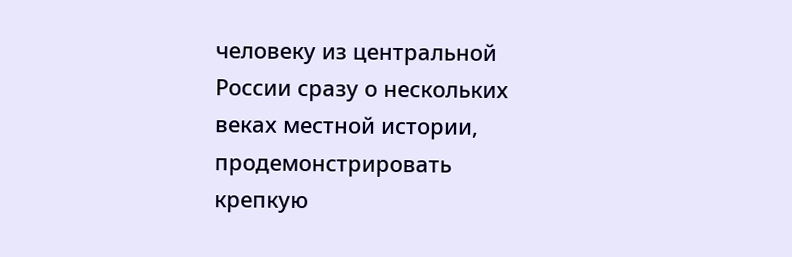человеку из центральной России сразу о нескольких веках местной истории, продемонстрировать крепкую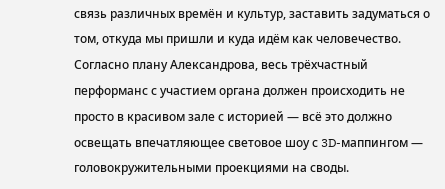связь различных времён и культур, заставить задуматься о том, откуда мы пришли и куда идём как человечество. Согласно плану Александрова, весь трёхчастный перформанс с участием органа должен происходить не просто в красивом зале с историей — всё это должно освещать впечатляющее световое шоу с 3D-маппингом — головокружительными проекциями на своды.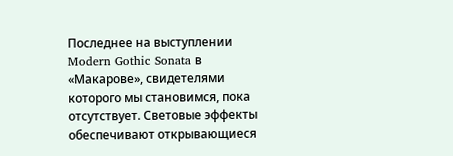Последнее на выступлении Modern Gothic Sonata в «Макарове», свидетелями которого мы становимся, пока отсутствует. Световые эффекты обеспечивают открывающиеся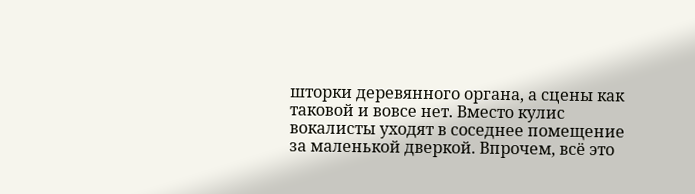шторки деревянного органа, а сцены как таковой и вовсе нет. Вместо кулис вокалисты уходят в соседнее помещение за маленькой дверкой. Впрочем, всё это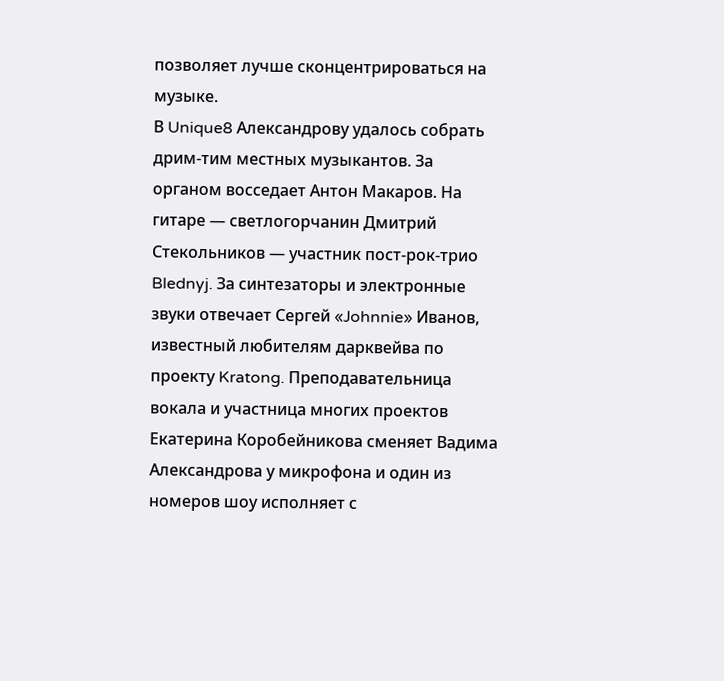позволяет лучше сконцентрироваться на музыке.
В Unique8 Александрову удалось собрать дрим-тим местных музыкантов. За органом восседает Антон Макаров. На гитаре — светлогорчанин Дмитрий Стекольников — участник пост-рок-трио Blednyj. За синтезаторы и электронные звуки отвечает Сергей «Johnnie» Иванов, известный любителям дарквейва по проекту Kratong. Преподавательница вокала и участница многих проектов Екатерина Коробейникова сменяет Вадима Александрова у микрофона и один из номеров шоу исполняет с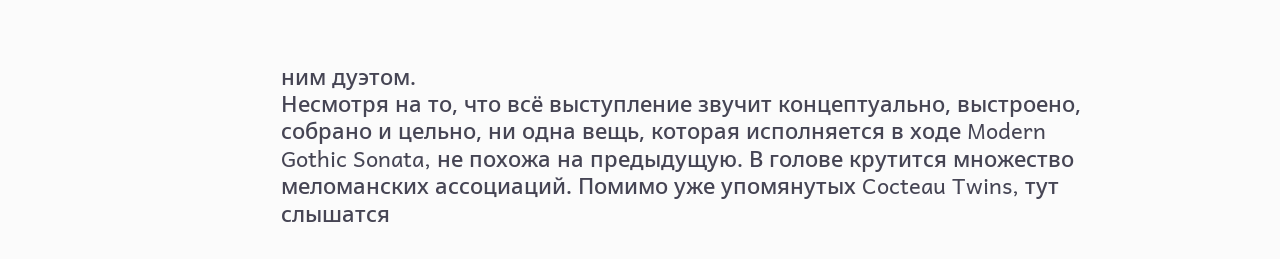ним дуэтом.
Несмотря на то, что всё выступление звучит концептуально, выстроено, собрано и цельно, ни одна вещь, которая исполняется в ходе Modern Gothic Sonata, не похожа на предыдущую. В голове крутится множество меломанских ассоциаций. Помимо уже упомянутых Cocteau Twins, тут слышатся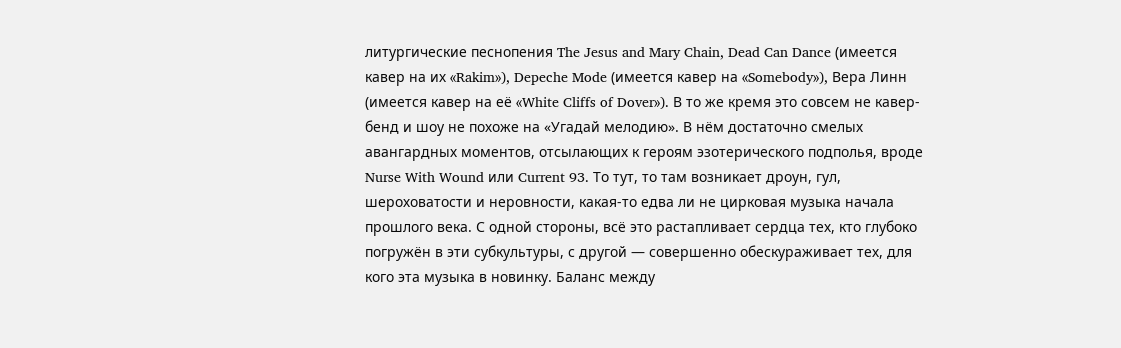литургические песнопения The Jesus and Mary Chain, Dead Can Dance (имеется кавер на их «Rakim»), Depeche Mode (имеется кавер на «Somebody»), Вера Линн (имеется кавер на её «White Cliffs of Dover»). В то же кремя это совсем не кавер-бенд и шоу не похоже на «Угадай мелодию». В нём достаточно смелых авангардных моментов, отсылающих к героям эзотерического подполья, вроде Nurse With Wound или Current 93. То тут, то там возникает дроун, гул, шероховатости и неровности, какая-то едва ли не цирковая музыка начала прошлого века. С одной стороны, всё это растапливает сердца тех, кто глубоко погружён в эти субкультуры, с другой — совершенно обескураживает тех, для кого эта музыка в новинку. Баланс между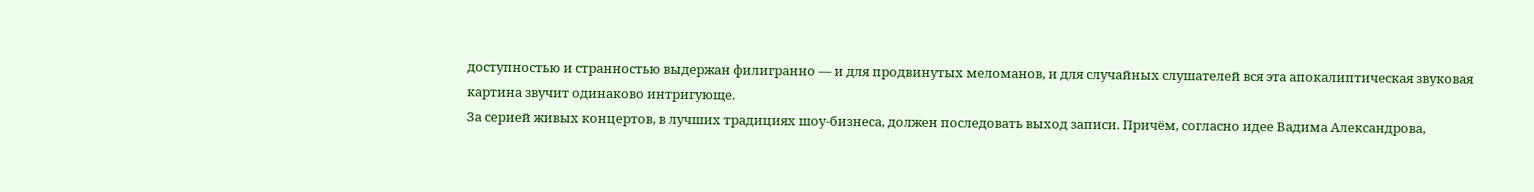доступностью и странностью выдержан филигранно — и для продвинутых меломанов, и для случайных слушателей вся эта апокалиптическая звуковая картина звучит одинаково интригующе.
За серией живых концертов, в лучших традициях шоу-бизнеса, должен последовать выход записи. Причём, согласно идее Вадима Александрова,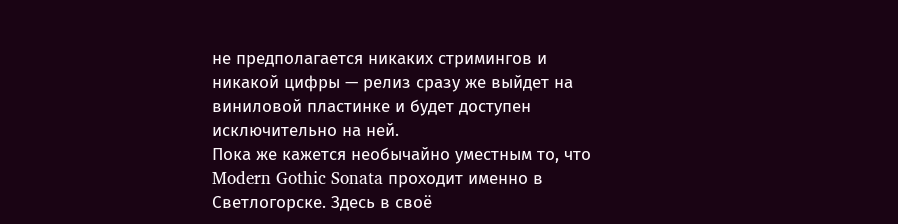не предполагается никаких стримингов и никакой цифры — релиз сразу же выйдет на виниловой пластинке и будет доступен исключительно на ней.
Пока же кажется необычайно уместным то, что Modern Gothic Sonata проходит именно в Светлогорске. Здесь в своё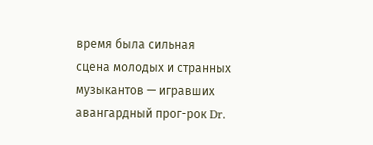время была сильная сцена молодых и странных музыкантов — игравших авангардный прог-рок Dr.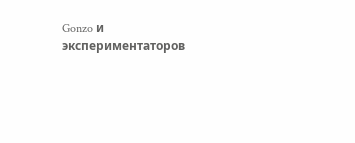Gonzo и экспериментаторов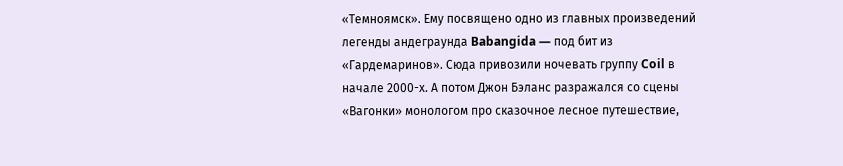«Темноямск». Ему посвящено одно из главных произведений легенды андеграунда Babangida — под бит из «Гардемаринов». Сюда привозили ночевать группу Coil в начале 2000-х. А потом Джон Бэланс разражался со сцены «Вагонки» монологом про сказочное лесное путешествие,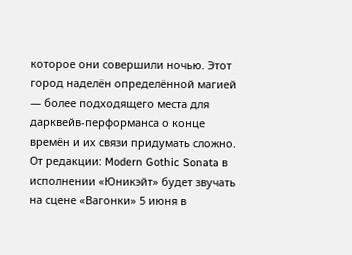которое они совершили ночью. Этот город наделён определённой магией — более подходящего места для дарквейв-перформанса о конце времён и их связи придумать сложно.
От редакции: Modern Gothic Sonata в исполнении «Юникэйт» будет звучать на сцене «Вагонки» 5 июня в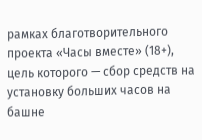рамках благотворительного проекта «Часы вместе» (18+), цель которого — сбор средств на установку больших часов на башне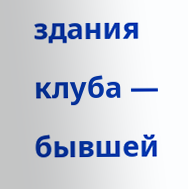здания клуба — бывшей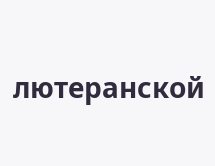лютеранской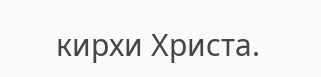кирхи Христа.